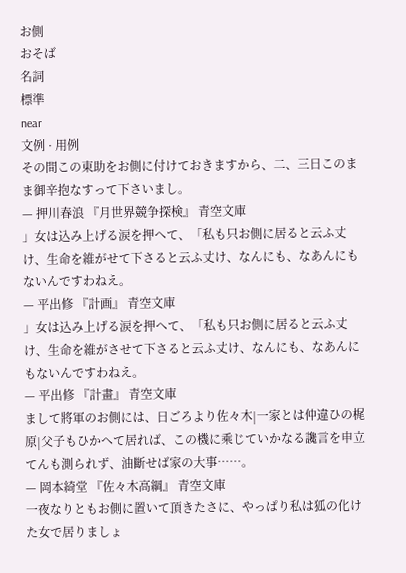お側
おそば
名詞
標準
near
文例 · 用例
その間この東助をお側に付けておきますから、二、三日このまま御辛抱なすって下さいまし。
— 押川春浪 『月世界競争探検』 青空文庫
」女は込み上げる涙を押へて、「私も只お側に居ると云ふ丈け、生命を維がせて下さると云ふ丈け、なんにも、なあんにもないんですわねえ。
— 平出修 『計画』 青空文庫
」女は込み上げる涙を押へて、「私も只お側に居ると云ふ丈け、生命を維がさせて下さると云ふ丈け、なんにも、なあんにもないんですわねえ。
— 平出修 『計畫』 青空文庫
まして將軍のお側には、日ごろより佐々木|一家とは仲違ひの梶原|父子もひかへて居れば、この機に乘じていかなる讒言を申立てんも測られず、油斷せば家の大事……。
— 岡本綺堂 『佐々木高綱』 青空文庫
一夜なりともお側に置いて頂きたさに、やっぱり私は狐の化けた女で居りましょ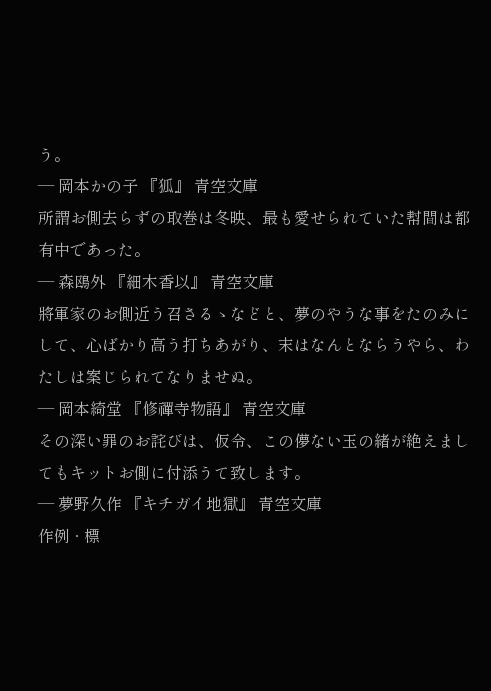う。
— 岡本かの子 『狐』 青空文庫
所謂お側去らずの取巻は冬映、最も愛せられていた幇間は都有中であった。
— 森鴎外 『細木香以』 青空文庫
將軍家のお側近う召さるゝなどと、夢のやうな事をたのみにして、心ばかり高う打ちあがり、末はなんとならうやら、わたしは案じられてなりませぬ。
— 岡本綺堂 『修禪寺物語』 青空文庫
その深い罪のお詫びは、仮令、この儚ない玉の緒が絶えましてもキットお側に付添うて致します。
— 夢野久作 『キチガイ地獄』 青空文庫
作例 · 標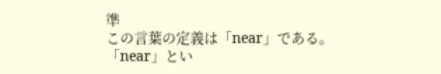準
この言葉の定義は「near」である。
「near」とい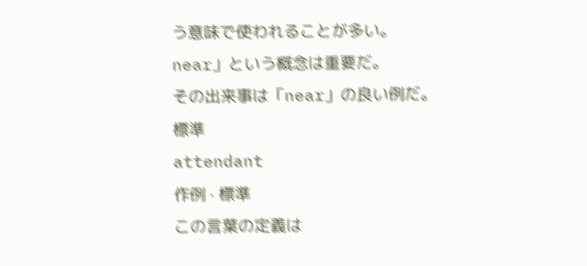う意味で使われることが多い。
near」という概念は重要だ。
その出来事は「near」の良い例だ。
標準
attendant
作例 · 標準
この言葉の定義は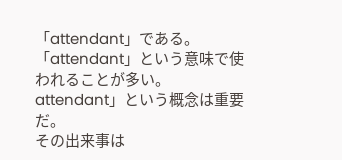「attendant」である。
「attendant」という意味で使われることが多い。
attendant」という概念は重要だ。
その出来事は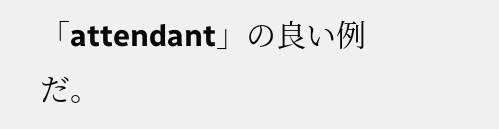「attendant」の良い例だ。